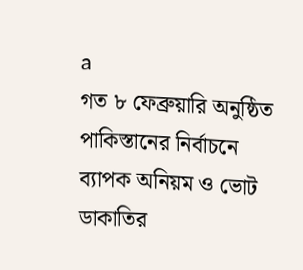a
গত ৮ ফেব্রুয়ারি অনুষ্ঠিত পাকিস্তানের নির্বাচনে ব্যাপক অনিয়ম ও ভোট ডাকাতির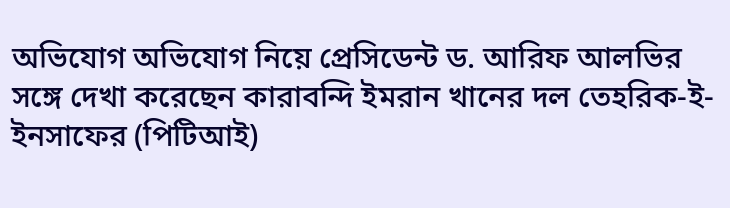অভিযোগ অভিযোগ নিয়ে প্রেসিডেন্ট ড. আরিফ আলভির সঙ্গে দেখা করেছেন কারাবন্দি ইমরান খানের দল তেহরিক-ই-ইনসাফের (পিটিআই)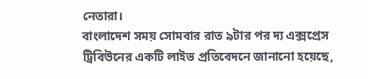নেতারা।
বাংলাদেশ সময় সোমবার রাত ৯টার পর দ্য এক্সপ্রেস ট্রিবিউনের একটি লাইভ প্রতিবেদনে জানানো হয়েছে,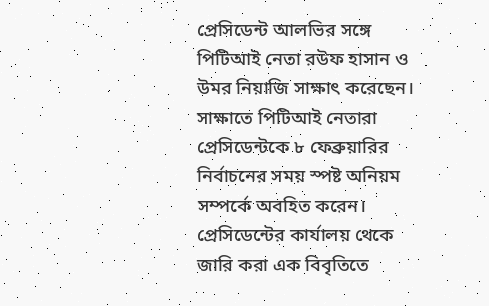প্রেসিডেন্ট আলভির সঙ্গে পিটিআই নেতা রউফ হাসান ও উমর নিয়াজি সাক্ষাৎ করেছেন। সাক্ষাতে পিটিআই নেতারা প্রেসিডেন্টকে ৮ ফেব্রুয়ারির নির্বাচনের সময় স্পষ্ট অনিয়ম সম্পর্কে অবহিত করেন। প্রেসিডেন্টের কার্যালয় থেকে জারি করা এক বিবৃতিতে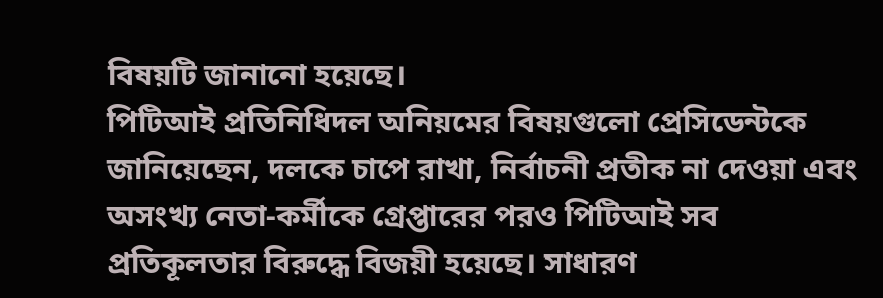বিষয়টি জানানো হয়েছে।
পিটিআই প্রতিনিধিদল অনিয়মের বিষয়গুলো প্রেসিডেন্টকে জানিয়েছেন, দলকে চাপে রাখা, নির্বাচনী প্রতীক না দেওয়া এবং অসংখ্য নেতা-কর্মীকে গ্রেপ্তারের পরও পিটিআই সব প্রতিকূলতার বিরুদ্ধে বিজয়ী হয়েছে। সাধারণ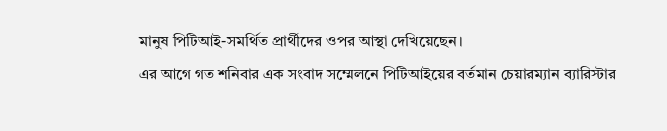মানুষ পিটিআই-সমর্থিত প্রার্থীদের ওপর আস্থা দেখিয়েছেন।
এর আগে গত শনিবার এক সংবাদ সম্মেলনে পিটিআইয়ের বর্তমান চেয়ারম্যান ব্যারিস্টার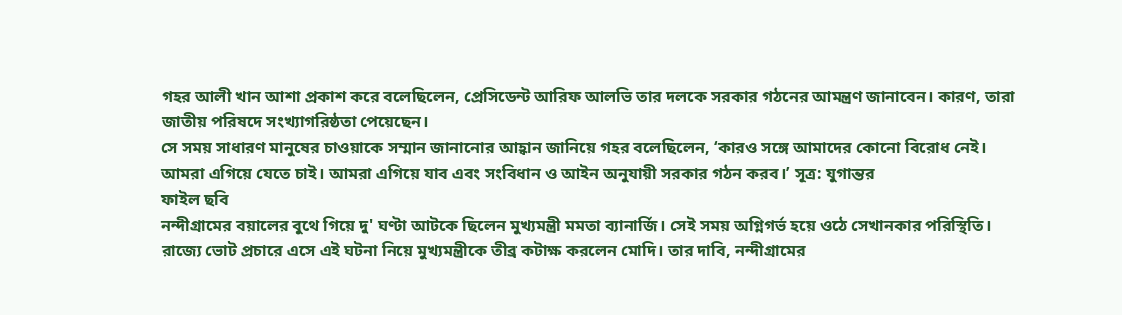গহর আলী খান আশা প্রকাশ করে বলেছিলেন, প্রেসিডেন্ট আরিফ আলভি তার দলকে সরকার গঠনের আমন্ত্রণ জানাবেন। কারণ, তারা জাতীয় পরিষদে সংখ্যাগরিষ্ঠতা পেয়েছেন।
সে সময় সাধারণ মানুষের চাওয়াকে সম্মান জানানোর আহ্বান জানিয়ে গহর বলেছিলেন, ‘কারও সঙ্গে আমাদের কোনো বিরোধ নেই। আমরা এগিয়ে যেতে চাই। আমরা এগিয়ে যাব এবং সংবিধান ও আইন অনুযায়ী সরকার গঠন করব।’ সূত্র: যুগান্তর
ফাইল ছবি
নন্দীগ্রামের বয়ালের বুথে গিয়ে দু' ঘণ্টা আটকে ছিলেন মুখ্যমন্ত্রী মমতা ব্যানার্জি। সেই সময় অগ্নিগর্ভ হয়ে ওঠে সেখানকার পরিস্থিতি। রাজ্যে ভোট প্রচারে এসে এই ঘটনা নিয়ে মুখ্যমন্ত্রীকে তীব্র কটাক্ষ করলেন মোদি। তার দাবি, নন্দীগ্রামের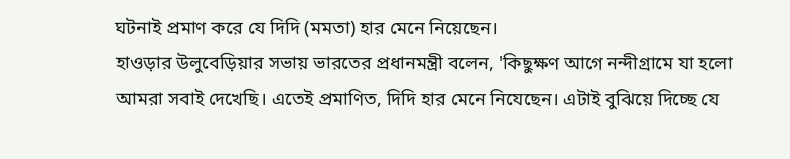ঘটনাই প্রমাণ করে যে দিদি (মমতা) হার মেনে নিয়েছেন।
হাওড়ার উলুবেড়িয়ার সভায় ভারতের প্রধানমন্ত্রী বলেন, 'কিছুক্ষণ আগে নন্দীগ্রামে যা হলো আমরা সবাই দেখেছি। এতেই প্রমাণিত, দিদি হার মেনে নিযেছেন। এটাই বুঝিয়ে দিচ্ছে যে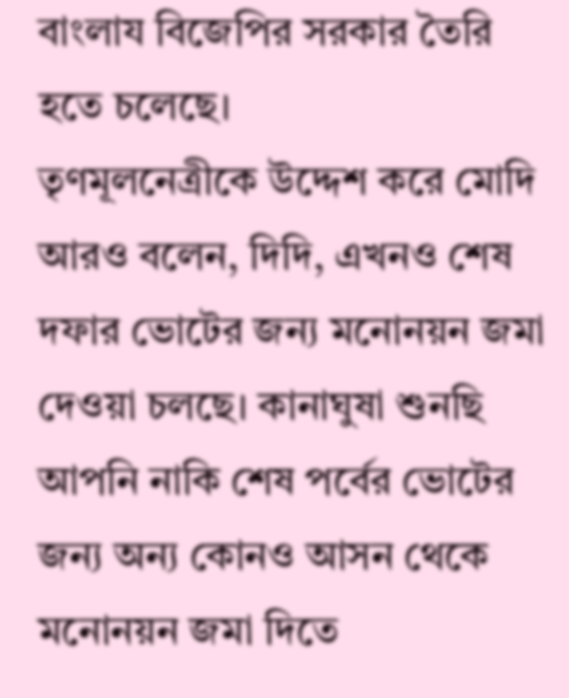বাংলায বিজেপির সরকার তৈরি হতে চলেছে।
তৃণমূলনেত্রীকে উদ্দেশ করে মোদি আরও বলেন, দিদি, এখনও শেষ দফার ভোটের জন্য মনোনয়ন জমা দেওয়া চলছে। কানাঘুষা শুনছি আপনি নাকি শেষ পর্বের ভোটের জন্য অন্য কোনও আসন থেকে মনোনয়ন জমা দিতে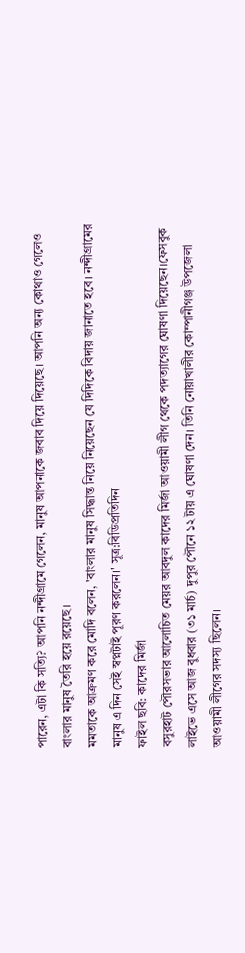পারেন, এটা কি সত্যি? আপনি নন্দীগ্রামে গেলেন, মানুষ আপনাকে জবাব দিয়ে দিয়েছে। আপনি অন্য কোথাও গেলেও বাংলার মানুষ তৈরি হয়ে রয়েছে।
মমতাকে আক্রমণ করে মোদি বলেন, 'বাংলার মানুষ সিদ্ধান্ত নিয়ে নিয়েছেন যে দিদিকে বিদায় জানাতে হবে। নন্দীগ্রামের মানুষ এ দিন সেই স্বপ্নটাই পূরণ করলেন।' সূত্র:বিডিপ্রতিদিন
ফাইল ছবি: কাদের মির্জা
বসুরহাট পৌরসভার আলোচিত মেয়র আবদুল কাদের মির্জা আওয়ামী লীগ থেকে পদত্যাগের ঘোষণা দিয়েছেন।ফেসবুক লাইভে এসে আজ বুধবার (৩১ মার্চ) দুপুর পৌনে ১২ টায় এ ঘোষণা দেন। তিনি নোয়াখালীর কোম্পানীগঞ্জ উপজেলা আওয়ামী লীগের সদস্য ছিলেন।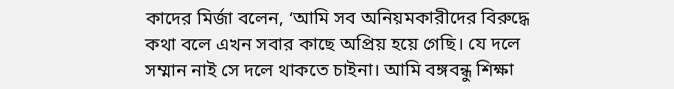কাদের মির্জা বলেন, ‘আমি সব অনিয়মকারীদের বিরুদ্ধে কথা বলে এখন সবার কাছে অপ্রিয় হয়ে গেছি। যে দলে সম্মান নাই সে দলে থাকতে চাইনা। আমি বঙ্গবন্ধু শিক্ষা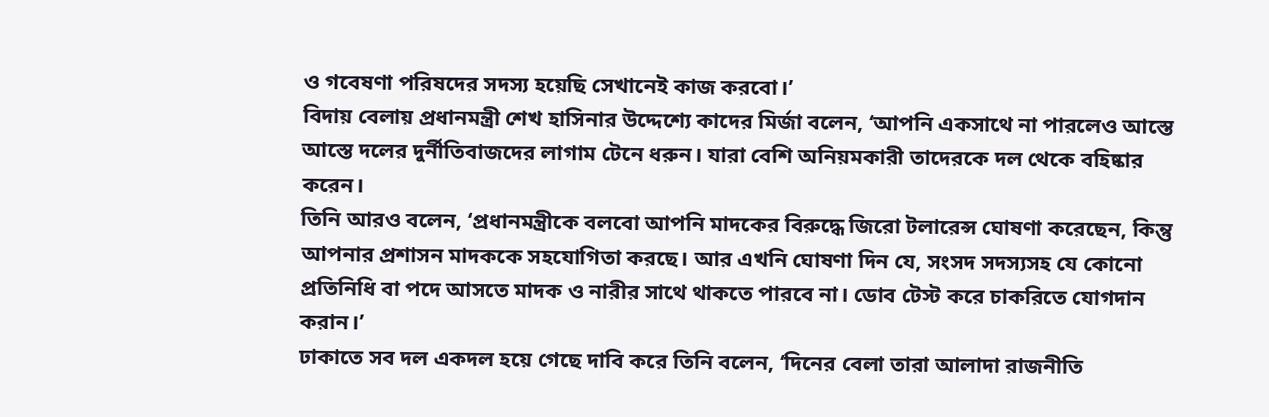ও গবেষণা পরিষদের সদস্য হয়েছি সেখানেই কাজ করবো।’
বিদায় বেলায় প্রধানমন্ত্রী শেখ হাসিনার উদ্দেশ্যে কাদের মির্জা বলেন, ‘আপনি একসাথে না পারলেও আস্তে আস্তে দলের দুর্নীতিবাজদের লাগাম টেনে ধরুন। যারা বেশি অনিয়মকারী তাদেরকে দল থেকে বহিষ্কার করেন।
তিনি আরও বলেন, ‘প্রধানমন্ত্রীকে বলবো আপনি মাদকের বিরুদ্ধে জিরো টলারেন্স ঘোষণা করেছেন, কিন্তু আপনার প্রশাসন মাদককে সহযোগিতা করছে। আর এখনি ঘোষণা দিন যে, সংসদ সদস্যসহ যে কোনো প্রতিনিধি বা পদে আসতে মাদক ও নারীর সাথে থাকতে পারবে না। ডোব টেস্ট করে চাকরিতে যোগদান করান।’
ঢাকাতে সব দল একদল হয়ে গেছে দাবি করে তিনি বলেন, ‘দিনের বেলা তারা আলাদা রাজনীতি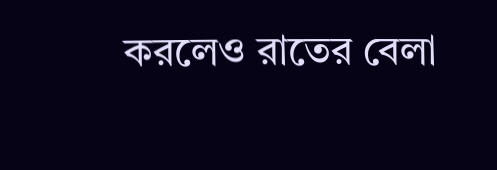করলেও রাতের বেলা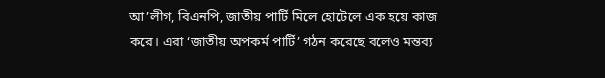আ’লীগ, বিএনপি, জাতীয় পার্টি মিলে হোটেলে এক হয়ে কাজ করে। এরা ‘জাতীয় অপকর্ম পার্টি’ গঠন করেছে বলেও মন্তব্য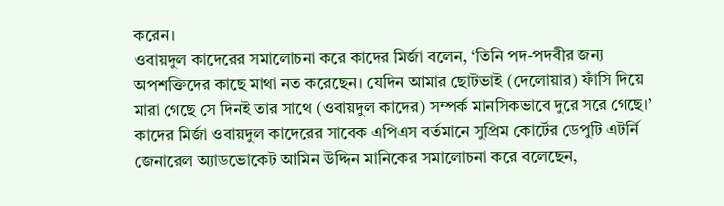করেন।
ওবায়দুল কাদেরের সমালোচনা করে কাদের মির্জা বলেন, ‘তিনি পদ-পদবীর জন্য অপশক্তিদের কাছে মাথা নত করেছেন। যেদিন আমার ছোটভাই (দেলোয়ার) ফাঁসি দিয়ে মারা গেছে সে দিনই তার সাথে (ওবায়দুল কাদের) সম্পর্ক মানসিকভাবে দুরে সরে গেছে।’
কাদের মির্জা ওবায়দুল কাদেরের সাবেক এপিএস বর্তমানে সুপ্রিম কোর্টের ডেপুটি এটর্নি জেনারেল অ্যাডভোকেট আমিন উদ্দিন মানিকের সমালোচনা করে বলেছেন,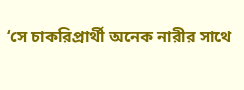‘সে চাকরিপ্রার্থী অনেক নারীর সাথে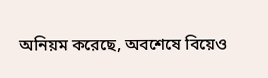অনিয়ম করেছে, অবশেষে বিয়েও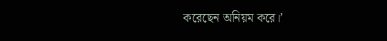করেছেন অনিয়ম করে।’